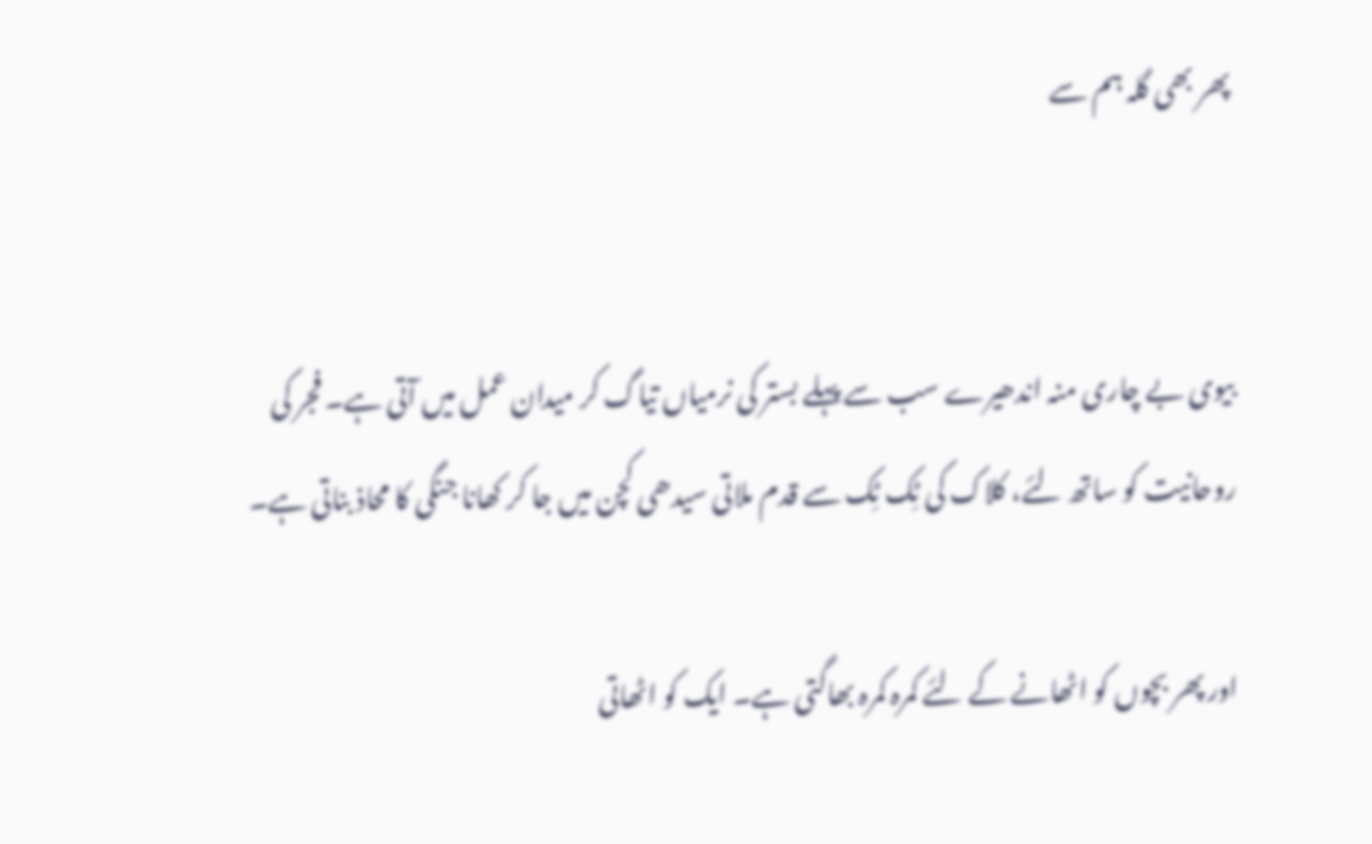پھر بھی گلہ ہم سے


بیوی بے چاری منہ اندھیرے سب سے پہلے بستر کی نرمیاں تیاگ کر میدان عمل میں آتی ہے۔ فجر کی روحانیت کو ساتھ لئے، کلاک کی ٹِک ٹِک سے قدم ملاتی سیدھی کچن میں جا کر کھانا جنگی کا محاذ بناتی ہے۔

اور پھر بچوں کو اٹھانے کے لئے کمرہ کمرہ بھاگتی ہے۔ ایک کو اٹھاتی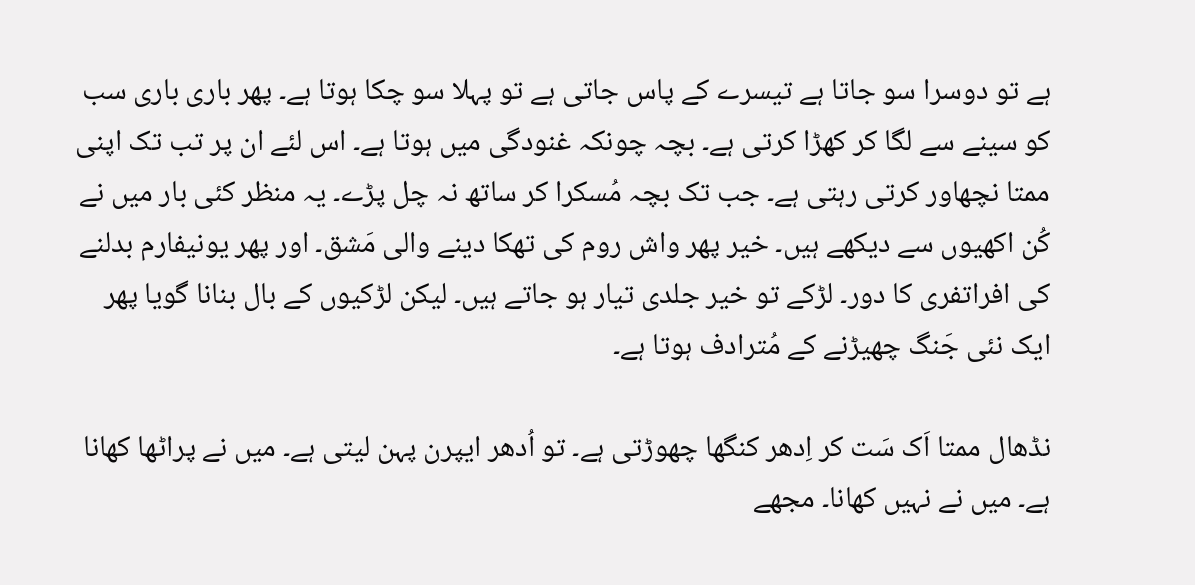ہے تو دوسرا سو جاتا ہے تیسرے کے پاس جاتی ہے تو پہلا سو چکا ہوتا ہے۔ پھر باری باری سب کو سینے سے لگا کر کھڑا کرتی ہے۔ بچہ چونکہ غنودگی میں ہوتا ہے۔ اس لئے ان پر تب تک اپنی ممتا نچھاور کرتی رہتی ہے۔ جب تک بچہ مُسکرا کر ساتھ نہ چل پڑے۔ یہ منظر کئی بار میں نے کُن اکھیوں سے دیکھے ہیں۔ خیر پھر واش روم کی تھکا دینے والی مَشق۔ اور پھر یونیفارم بدلنے کی افراتفری کا دور۔ لڑکے تو خیر جلدی تیار ہو جاتے ہیں۔ لیکن لڑکیوں کے بال بنانا گویا پھر ایک نئی جَنگ چھیڑنے کے مُترادف ہوتا ہے۔

نڈھال ممتا اَک سَت کر اِدھر کنگھا چھوڑتی ہے۔ تو اُدھر ایپرن پہن لیتی ہے۔ میں نے پراٹھا کھانا ہے۔ میں نے نہیں کھانا۔ مجھے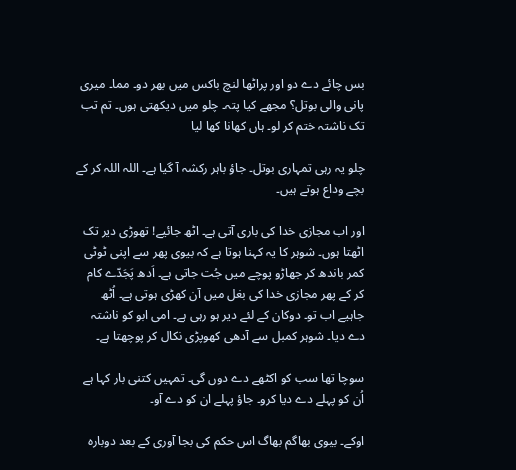بس چائے دے دو اور پراٹھا لنچ باکس میں بھر دو۔ مما۔ میری پانی والی بوتل؟ مجھے کیا پتہ۔ چلو میں دیکھتی ہوں۔ تم تب تک ناشتہ ختم کر لو۔ ہاں کھانا کھا لیا

چلو یہ رہی تمہاری بوتل۔ جاؤ باہر رکشہ آ گیا ہے۔ اللہ اللہ کر کے بچے وداع ہوتے ہیں۔

اور اب مجازی خدا کی باری آتی ہے۔ اٹھ جائیے! تھوڑی دیر تک اٹھتا ہوں۔ شوہر کا یہ کہنا ہوتا ہے کہ بیوی پھر سے اپنی ٹوٹی کمر باندھ کر جھاڑو پوچے میں جُت جاتی ہے۔ اَدھ پَجَدّے کام کر کے پھر مجازی خدا کی بغل میں آن کھڑی ہوتی ہے۔ اُٹھ جاہیے اب تو۔ دوکان کے لئے دیر ہو رہی ہے۔ امی ابو کو ناشتہ دے دیا۔ شوہر کمبل سے آدھی کھوپڑی نکال کر پوچھتا ہے۔

سوچا تھا سب کو اکٹھے دے دوں گی۔ تمہیں کتنی بار کہا ہے اُن کو پہلے دے دیا کرو۔ جاؤ پہلے ان کو دے آو۔

اوکے۔ بیوی بھاگم بھاگ اس حکم کی بجا آوری کے بعد دوبارہ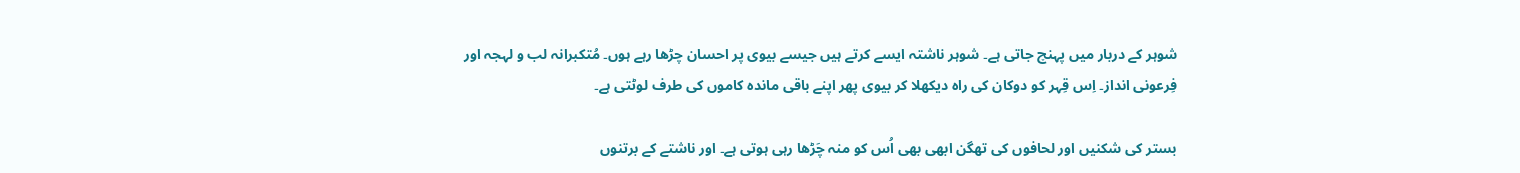شوہر کے دربار میں پہنچ جاتی ہے۔ شوہر ناشتہ ایسے کرتے ہیں جیسے بیوی پر احسان چڑھا رہے ہوں۔ مُتکبرانہ لب و لہجہ اور فِرعونی انداز۔ اِس قِہر کو دوکان کی راہ دیکھلا کر بیوی پھر اپنے باقی ماندہ کاموں کی طرف لوٹتی ہے۔

بستر کی شکنیں اور لحافوں کی تھگن ابھی بھی اُس کو منہ چَڑھا رہی ہوتی ہے۔ اور ناشتے کے برتنوں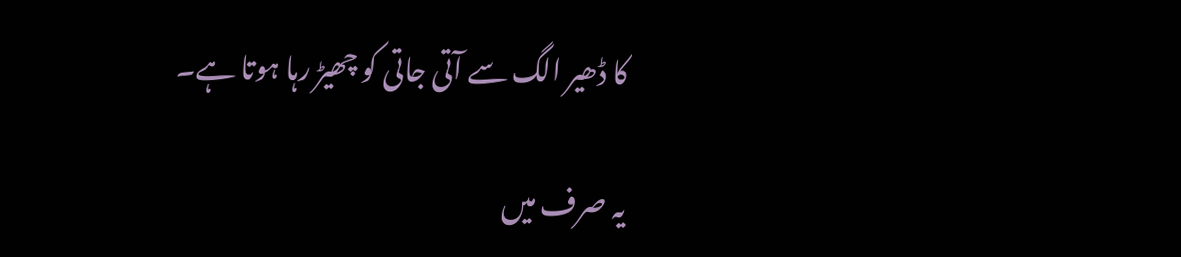کا ڈھیر الگ سے آتی جاتی کو چھیڑ رہا ہوتا ہے۔

یہ صرف میں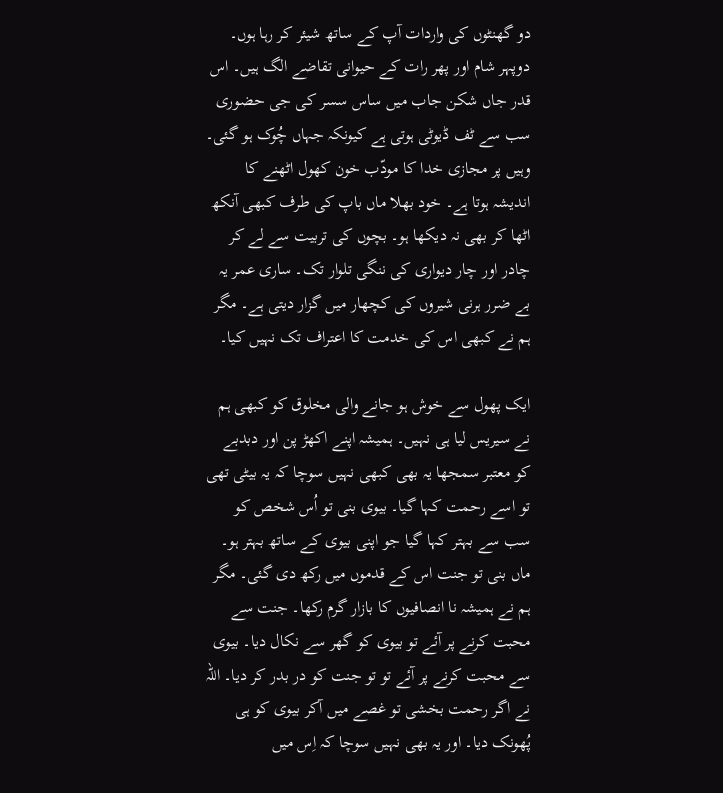دو گھنٹوں کی واردات آپ کے ساتھ شیئر کر رہا ہوں۔ دوپہر شام اور پھر رات کے حیوانی تقاضے الگ ہیں۔ اس قدر جاں شکن جاب میں ساس سسر کی جی حضوری سب سے ٹف ڈیوٹی ہوتی ہے کیونکہ جہاں چُوک ہو گئی۔ وہیں پر مجازی خدا کا مودّب خون کھول اٹھنے کا اندیشہ ہوتا ہے۔ خود بھلا ماں باپ کی طرف کبھی آنکھ اٹھا کر بھی نہ دیکھا ہو۔ بچوں کی تربیت سے لے کر چادر اور چار دیواری کی ننگی تلوار تک۔ ساری عمر یہ بے ضرر ہرنی شیروں کی کچھار میں گزار دیتی ہے۔ مگر ہم نے کبھی اس کی خدمت کا اعتراف تک نہیں کیا۔

ایک پھول سے خوش ہو جانے والی مخلوق کو کبھی ہم نے سیریس لیا ہی نہیں۔ ہمیشہ اپنے اکھڑ پن اور دبدبے کو معتبر سمجھا یہ بھی کبھی نہیں سوچا کہ یہ بیٹی تھی تو اسے رحمت کہا گیا۔ بیوی بنی تو اُس شخص کو سب سے بہتر کہا گیا جو اپنی بیوی کے ساتھ بہتر ہو۔ ماں بنی تو جنت اس کے قدموں میں رکھ دی گئی۔ مگر ہم نے ہمیشہ نا انصافیوں کا بازار گرم رکھا۔ جنت سے محبت کرنے پر آئے تو بیوی کو گھر سے نکال دیا۔ بیوی سے محبت کرنے پر آئے تو تو جنت کو در بدر کر دیا۔ اللہ نے اگر رحمت بخشی تو غصے میں آکر بیوی کو ہی پُھونک دیا۔ اور یہ بھی نہیں سوچا کہ اِس میں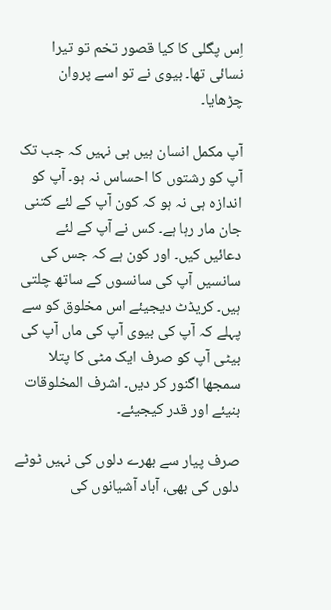اِس پگلی کا کیا قصور تخم تو تیرا نسائی تھا۔ بیوی نے تو اسے پروان چڑھایا۔

آپ مکمل انسان ہیں ہی نہیں کہ جب تک آپ کو رشتوں کا احساس نہ ہو۔ آپ کو اندازہ ہی نہ ہو کہ کون آپ کے لئے کتنی جان مار رہا ہے۔ کس نے آپ کے لئے دعائیں کیں۔ اور کون ہے کہ جس کی سانسیں آپ کی سانسوں کے ساتھ چلتی ہیں۔ کریڈٹ دیجیئے اس مخلوق کو سے پہلے کہ آپ کی بیوی آپ کی ماں آپ کی بیٹی آپ کو صرف ایک مٹی کا پتلا سمجھا اگنور کر دیں۔ اشرف المخلوقات بنیئے اور قدر کیجیئے۔

صرف پیار سے بھرے دلوں کی نہیں ٹوٹے دلوں کی بھی، آباد آشیانوں کی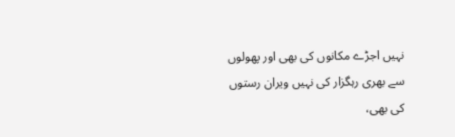نہیں اجڑے مکانوں کی بھی اور پھولوں سے بھری رہگزار کی نہیں ویران رستوں کی بھی،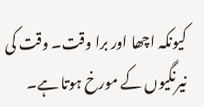کیونکہ اچھا اور برا وقت۔ وقت کی نیرنگیوں کے مورخ ہوتا ہے۔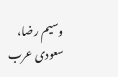وسیم رضا، سعودی عرب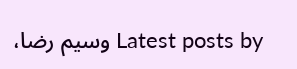Latest posts by وسیم رضا،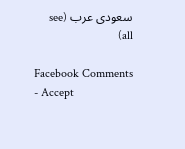سعودی عرب (see all)

Facebook Comments - Accept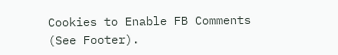Cookies to Enable FB Comments (See Footer).